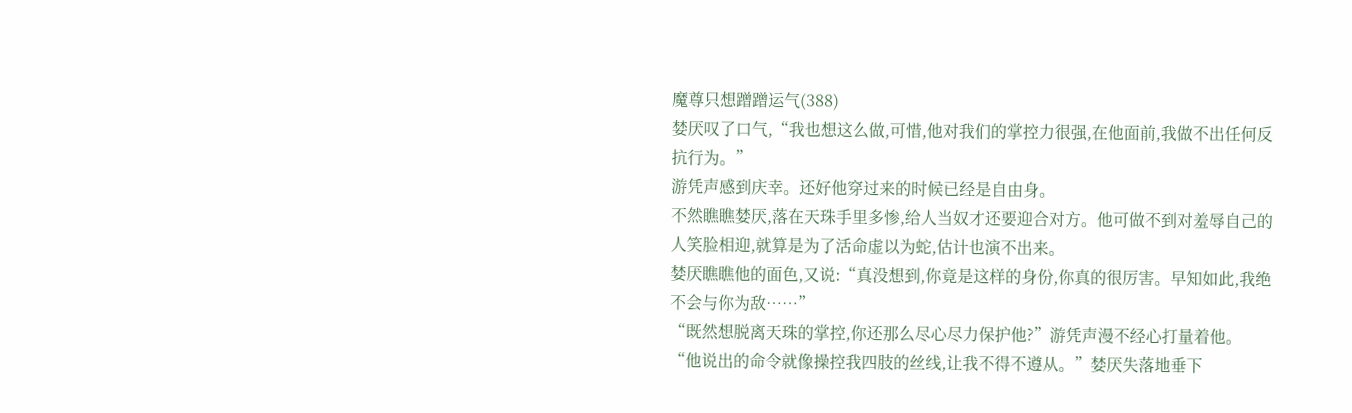魔尊只想蹭蹭运气(388)
婪厌叹了口气,“我也想这么做,可惜,他对我们的掌控力很强,在他面前,我做不出任何反抗行为。”
游凭声感到庆幸。还好他穿过来的时候已经是自由身。
不然瞧瞧婪厌,落在天珠手里多惨,给人当奴才还要迎合对方。他可做不到对羞辱自己的人笑脸相迎,就算是为了活命虚以为蛇,估计也演不出来。
婪厌瞧瞧他的面色,又说:“真没想到,你竟是这样的身份,你真的很厉害。早知如此,我绝不会与你为敌……”
“既然想脱离天珠的掌控,你还那么尽心尽力保护他?”游凭声漫不经心打量着他。
“他说出的命令就像操控我四肢的丝线,让我不得不遵从。”婪厌失落地垂下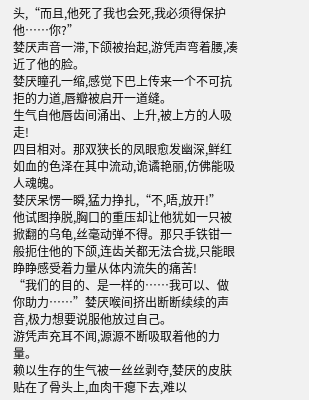头,“而且,他死了我也会死,我必须得保护他……你?”
婪厌声音一滞,下颌被抬起,游凭声弯着腰,凑近了他的脸。
婪厌瞳孔一缩,感觉下巴上传来一个不可抗拒的力道,唇瓣被启开一道缝。
生气自他唇齿间涌出、上升,被上方的人吸走!
四目相对。那双狭长的凤眼愈发幽深,鲜红如血的色泽在其中流动,诡谲艳丽,仿佛能吸人魂魄。
婪厌呆愣一瞬,猛力挣扎,“不,唔,放开!”
他试图挣脱,胸口的重压却让他犹如一只被掀翻的乌龟,丝毫动弹不得。那只手铁钳一般扼住他的下颌,连齿关都无法合拢,只能眼睁睁感受着力量从体内流失的痛苦!
“我们的目的、是一样的……我可以、做你助力……”婪厌喉间挤出断断续续的声音,极力想要说服他放过自己。
游凭声充耳不闻,源源不断吸取着他的力量。
赖以生存的生气被一丝丝剥夺,婪厌的皮肤贴在了骨头上,血肉干瘪下去,难以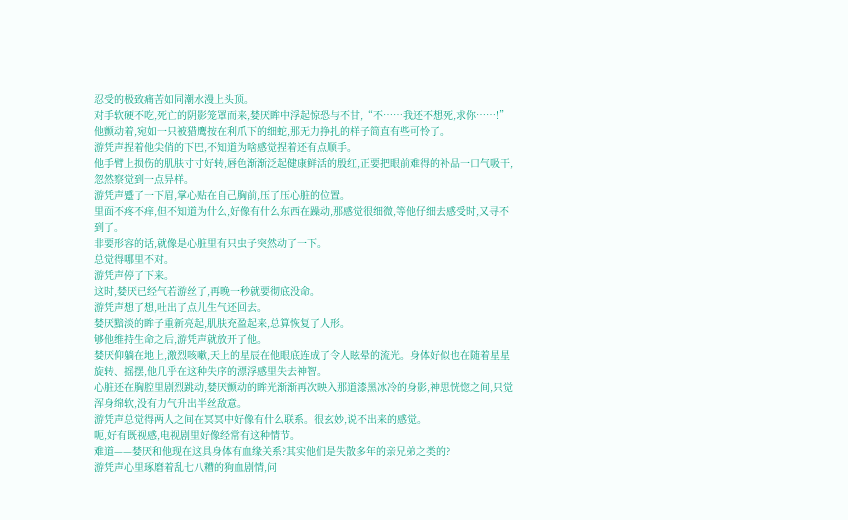忍受的极致痛苦如同潮水漫上头顶。
对手软硬不吃,死亡的阴影笼罩而来,婪厌眸中浮起惊恐与不甘,“不……我还不想死,求你……!”
他颤动着,宛如一只被猎鹰按在利爪下的细蛇,那无力挣扎的样子简直有些可怜了。
游凭声捏着他尖俏的下巴,不知道为啥感觉捏着还有点顺手。
他手臂上损伤的肌肤寸寸好转,唇色渐渐泛起健康鲜活的殷红,正要把眼前难得的补品一口气吸干,忽然察觉到一点异样。
游凭声蹙了一下眉,掌心贴在自己胸前,压了压心脏的位置。
里面不疼不痒,但不知道为什么,好像有什么东西在躁动,那感觉很细微,等他仔细去感受时,又寻不到了。
非要形容的话,就像是心脏里有只虫子突然动了一下。
总觉得哪里不对。
游凭声停了下来。
这时,婪厌已经气若游丝了,再晚一秒就要彻底没命。
游凭声想了想,吐出了点儿生气还回去。
婪厌黯淡的眸子重新亮起,肌肤充盈起来,总算恢复了人形。
够他维持生命之后,游凭声就放开了他。
婪厌仰躺在地上,激烈咳嗽,天上的星辰在他眼底连成了令人眩晕的流光。身体好似也在随着星星旋转、摇摆,他几乎在这种失序的漂浮感里失去神智。
心脏还在胸腔里剧烈跳动,婪厌颤动的眸光渐渐再次映入那道漆黑冰冷的身影,神思恍惚之间,只觉浑身绵软,没有力气升出半丝敌意。
游凭声总觉得两人之间在冥冥中好像有什么联系。很玄妙,说不出来的感觉。
呃,好有既视感,电视剧里好像经常有这种情节。
难道——婪厌和他现在这具身体有血缘关系?其实他们是失散多年的亲兄弟之类的?
游凭声心里琢磨着乱七八糟的狗血剧情,问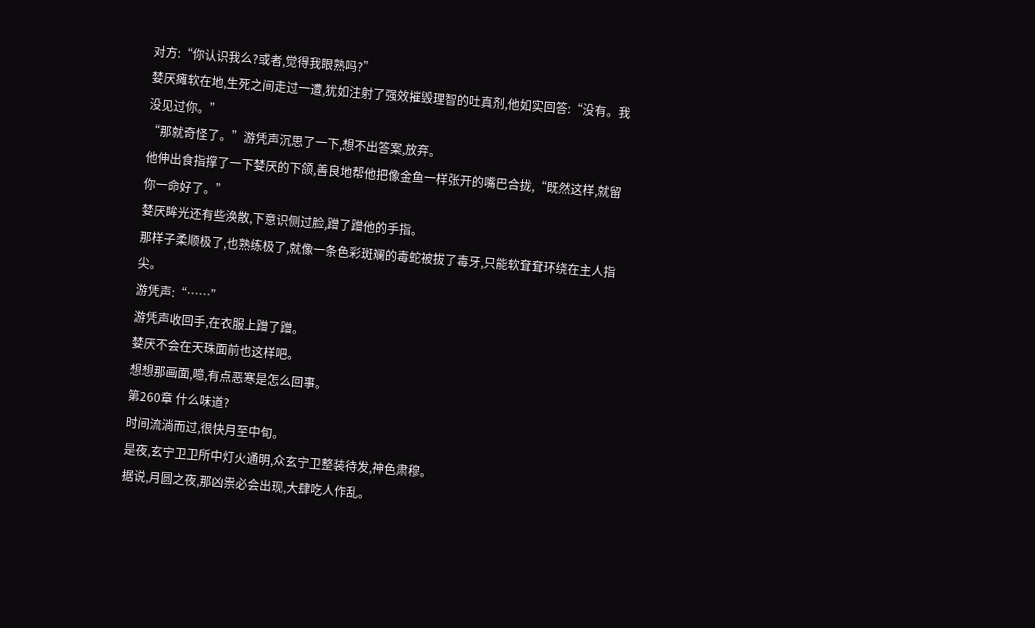对方:“你认识我么?或者,觉得我眼熟吗?”
婪厌瘫软在地,生死之间走过一遭,犹如注射了强效摧毁理智的吐真剂,他如实回答:“没有。我没见过你。”
“那就奇怪了。”游凭声沉思了一下,想不出答案,放弃。
他伸出食指撑了一下婪厌的下颌,善良地帮他把像金鱼一样张开的嘴巴合拢,“既然这样,就留你一命好了。”
婪厌眸光还有些涣散,下意识侧过脸,蹭了蹭他的手指。
那样子柔顺极了,也熟练极了,就像一条色彩斑斓的毒蛇被拔了毒牙,只能软耷耷环绕在主人指尖。
游凭声:“……”
游凭声收回手,在衣服上蹭了蹭。
婪厌不会在天珠面前也这样吧。
想想那画面,噫,有点恶寒是怎么回事。
第260章 什么味道?
时间流淌而过,很快月至中旬。
是夜,玄宁卫卫所中灯火通明,众玄宁卫整装待发,神色肃穆。
据说,月圆之夜,那凶祟必会出现,大肆吃人作乱。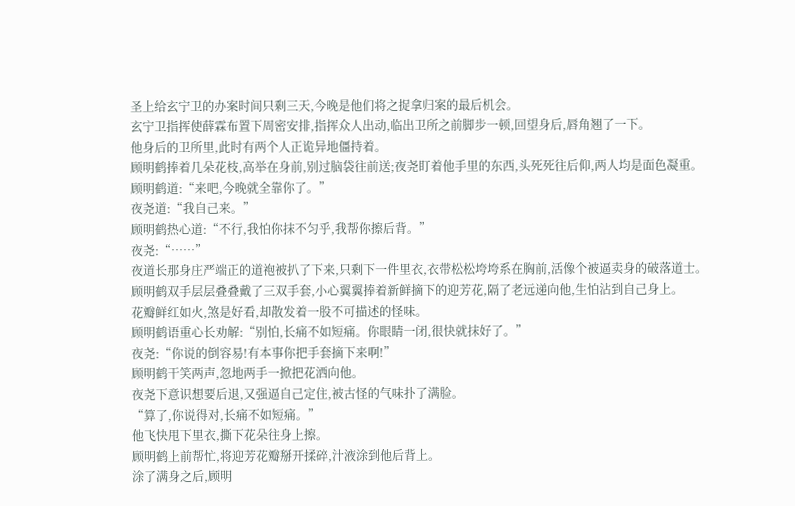圣上给玄宁卫的办案时间只剩三天,今晚是他们将之捉拿归案的最后机会。
玄宁卫指挥使薛霖布置下周密安排,指挥众人出动,临出卫所之前脚步一顿,回望身后,唇角翘了一下。
他身后的卫所里,此时有两个人正诡异地僵持着。
顾明鹤捧着几朵花枝,高举在身前,别过脑袋往前送;夜尧盯着他手里的东西,头死死往后仰,两人均是面色凝重。
顾明鹤道:“来吧,今晚就全靠你了。”
夜尧道:“我自己来。”
顾明鹤热心道:“不行,我怕你抹不匀乎,我帮你擦后背。”
夜尧:“……”
夜道长那身庄严端正的道袍被扒了下来,只剩下一件里衣,衣带松松垮垮系在胸前,活像个被逼卖身的破落道士。
顾明鹤双手层层叠叠戴了三双手套,小心翼翼捧着新鲜摘下的迎芳花,隔了老远递向他,生怕沾到自己身上。
花瓣鲜红如火,煞是好看,却散发着一股不可描述的怪味。
顾明鹤语重心长劝解:“别怕,长痛不如短痛。你眼睛一闭,很快就抹好了。”
夜尧:“你说的倒容易!有本事你把手套摘下来啊!”
顾明鹤干笑两声,忽地两手一掀把花洒向他。
夜尧下意识想要后退,又强逼自己定住,被古怪的气味扑了满脸。
“算了,你说得对,长痛不如短痛。”
他飞快甩下里衣,撕下花朵往身上擦。
顾明鹤上前帮忙,将迎芳花瓣掰开揉碎,汁液涂到他后背上。
涂了满身之后,顾明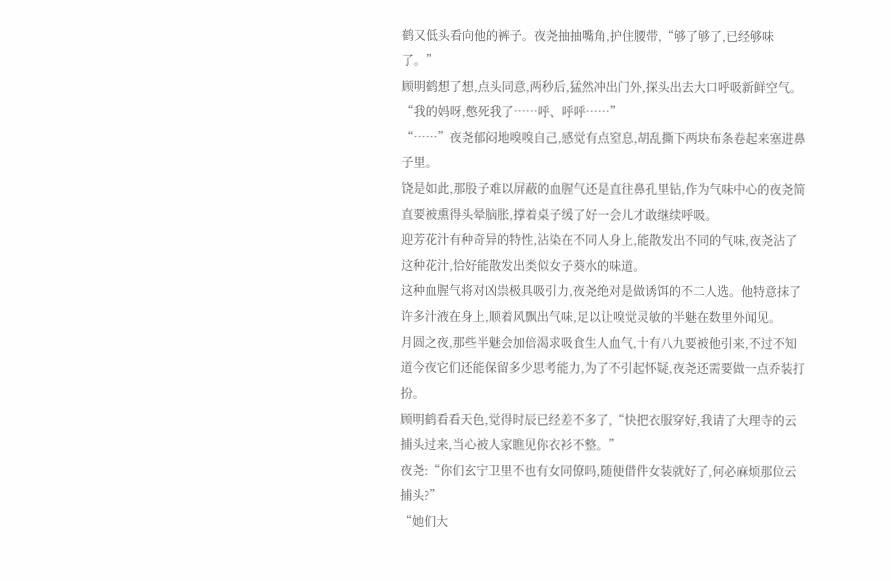鹤又低头看向他的裤子。夜尧抽抽嘴角,护住腰带,“够了够了,已经够味了。”
顾明鹤想了想,点头同意,两秒后,猛然冲出门外,探头出去大口呼吸新鲜空气。
“我的妈呀,憋死我了……呼、呼呼……”
“……”夜尧郁闷地嗅嗅自己,感觉有点窒息,胡乱撕下两块布条卷起来塞进鼻子里。
饶是如此,那股子难以屏蔽的血腥气还是直往鼻孔里钻,作为气味中心的夜尧简直要被熏得头晕脑胀,撑着桌子缓了好一会儿才敢继续呼吸。
迎芳花汁有种奇异的特性,沾染在不同人身上,能散发出不同的气味,夜尧沾了这种花汁,恰好能散发出类似女子葵水的味道。
这种血腥气将对凶祟极具吸引力,夜尧绝对是做诱饵的不二人选。他特意抹了许多汁液在身上,顺着风飘出气味,足以让嗅觉灵敏的半魅在数里外闻见。
月圆之夜,那些半魅会加倍渴求吸食生人血气,十有八九要被他引来,不过不知道今夜它们还能保留多少思考能力,为了不引起怀疑,夜尧还需要做一点乔装打扮。
顾明鹤看看天色,觉得时辰已经差不多了,“快把衣服穿好,我请了大理寺的云捕头过来,当心被人家瞧见你衣衫不整。”
夜尧:“你们玄宁卫里不也有女同僚吗,随便借件女装就好了,何必麻烦那位云捕头?”
“她们大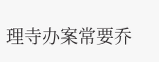理寺办案常要乔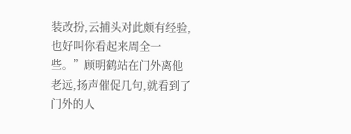装改扮,云捕头对此颇有经验,也好叫你看起来周全一些。”顾明鹤站在门外离他老远,扬声催促几句,就看到了门外的人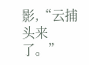影,“云捕头来了。”